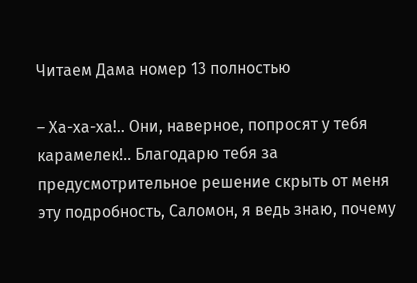Читаем Дама номер 13 полностью

– Ха-ха-ха!.. Они, наверное, попросят у тебя карамелек!.. Благодарю тебя за предусмотрительное решение скрыть от меня эту подробность, Саломон, я ведь знаю, почему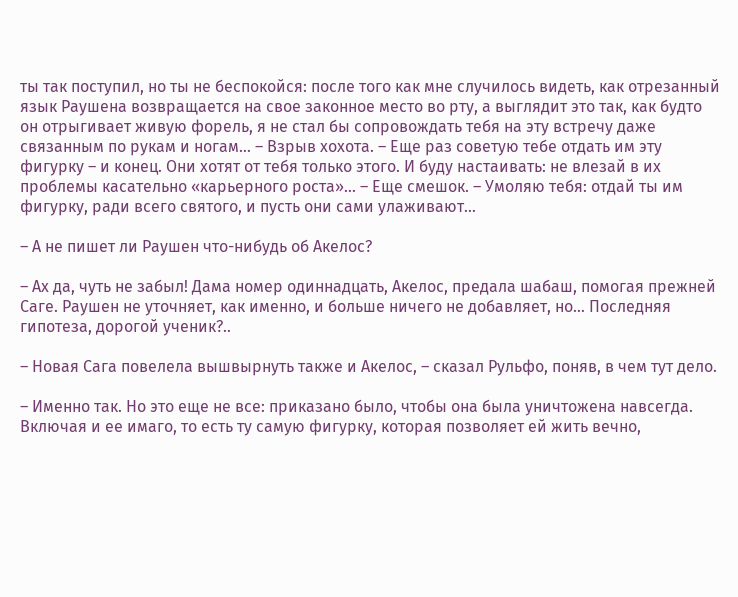ты так поступил, но ты не беспокойся: после того как мне случилось видеть, как отрезанный язык Раушена возвращается на свое законное место во рту, а выглядит это так, как будто он отрыгивает живую форель, я не стал бы сопровождать тебя на эту встречу даже связанным по рукам и ногам… – Взрыв хохота. – Еще раз советую тебе отдать им эту фигурку – и конец. Они хотят от тебя только этого. И буду настаивать: не влезай в их проблемы касательно «карьерного роста»… – Еще смешок. – Умоляю тебя: отдай ты им фигурку, ради всего святого, и пусть они сами улаживают…

– А не пишет ли Раушен что-нибудь об Акелос?

– Ах да, чуть не забыл! Дама номер одиннадцать, Акелос, предала шабаш, помогая прежней Саге. Раушен не уточняет, как именно, и больше ничего не добавляет, но… Последняя гипотеза, дорогой ученик?..

– Новая Сага повелела вышвырнуть также и Акелос, – сказал Рульфо, поняв, в чем тут дело.

– Именно так. Но это еще не все: приказано было, чтобы она была уничтожена навсегда. Включая и ее имаго, то есть ту самую фигурку, которая позволяет ей жить вечно,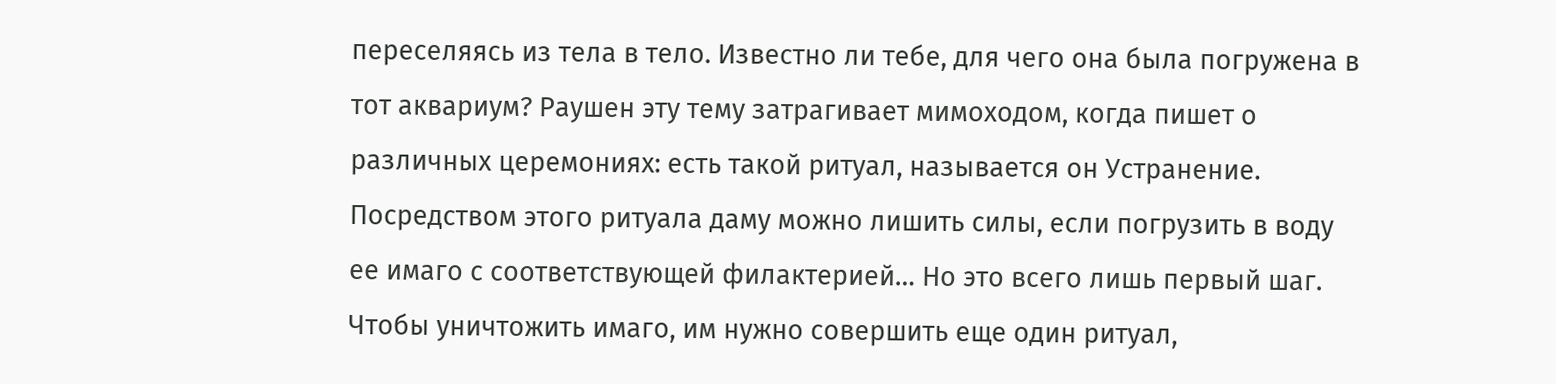переселяясь из тела в тело. Известно ли тебе, для чего она была погружена в тот аквариум? Раушен эту тему затрагивает мимоходом, когда пишет о различных церемониях: есть такой ритуал, называется он Устранение. Посредством этого ритуала даму можно лишить силы, если погрузить в воду ее имаго с соответствующей филактерией… Но это всего лишь первый шаг. Чтобы уничтожить имаго, им нужно совершить еще один ритуал,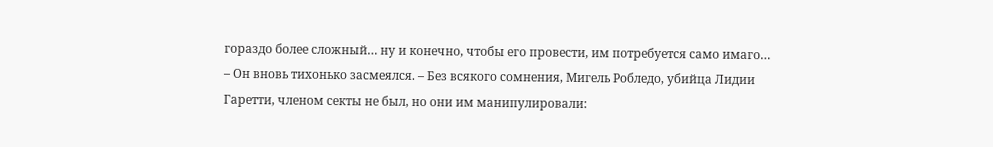гораздо более сложный… ну и конечно, чтобы его провести, им потребуется само имаго… – Он вновь тихонько засмеялся. – Без всякого сомнения, Мигель Робледо, убийца Лидии Гаретти, членом секты не был, но они им манипулировали: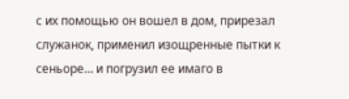с их помощью он вошел в дом, прирезал служанок, применил изощренные пытки к сеньоре… и погрузил ее имаго в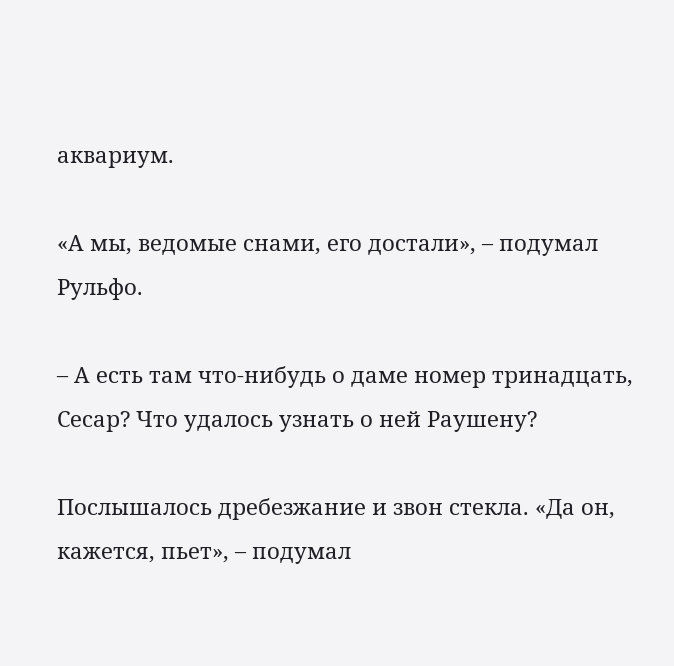аквариум.

«А мы, ведомые снами, его достали», – подумал Рульфо.

– А есть там что-нибудь о даме номер тринадцать, Сесар? Что удалось узнать о ней Раушену?

Послышалось дребезжание и звон стекла. «Да он, кажется, пьет», – подумал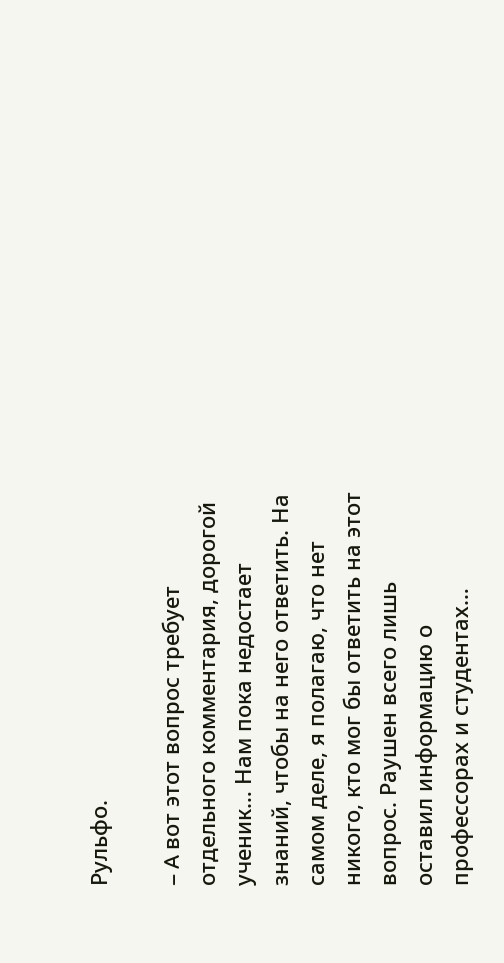Рульфо.

– A вот этот вопрос требует отдельного комментария, дорогой ученик… Нам пока недостает знаний, чтобы на него ответить. На самом деле, я полагаю, что нет никого, кто мог бы ответить на этот вопрос. Раушен всего лишь оставил информацию о профессорах и студентах…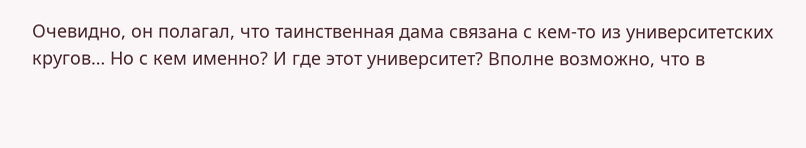Очевидно, он полагал, что таинственная дама связана с кем-то из университетских кругов… Но с кем именно? И где этот университет? Вполне возможно, что в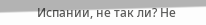Испании, не так ли? Не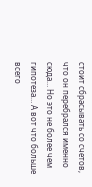стоит сбрасывать со счетов, что он перебрался именно сюда… Но это не более чем гипотеза… А вот что больше всего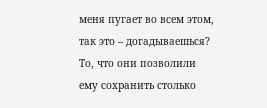меня пугает во всем этом, так это – догадываешься? То, что они позволили ему сохранить столько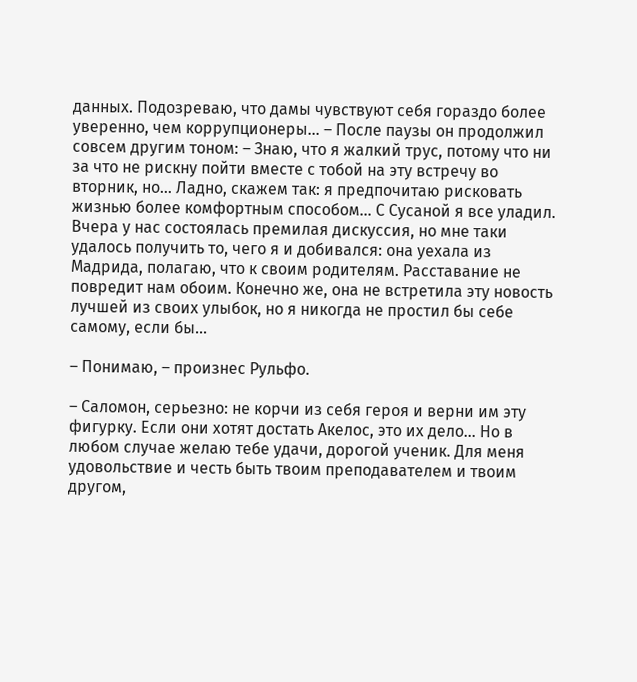данных. Подозреваю, что дамы чувствуют себя гораздо более уверенно, чем коррупционеры… – После паузы он продолжил совсем другим тоном: – Знаю, что я жалкий трус, потому что ни за что не рискну пойти вместе с тобой на эту встречу во вторник, но… Ладно, скажем так: я предпочитаю рисковать жизнью более комфортным способом… С Сусаной я все уладил. Вчера у нас состоялась премилая дискуссия, но мне таки удалось получить то, чего я и добивался: она уехала из Мадрида, полагаю, что к своим родителям. Расставание не повредит нам обоим. Конечно же, она не встретила эту новость лучшей из своих улыбок, но я никогда не простил бы себе самому, если бы…

– Понимаю, – произнес Рульфо.

– Саломон, серьезно: не корчи из себя героя и верни им эту фигурку. Если они хотят достать Акелос, это их дело… Но в любом случае желаю тебе удачи, дорогой ученик. Для меня удовольствие и честь быть твоим преподавателем и твоим другом,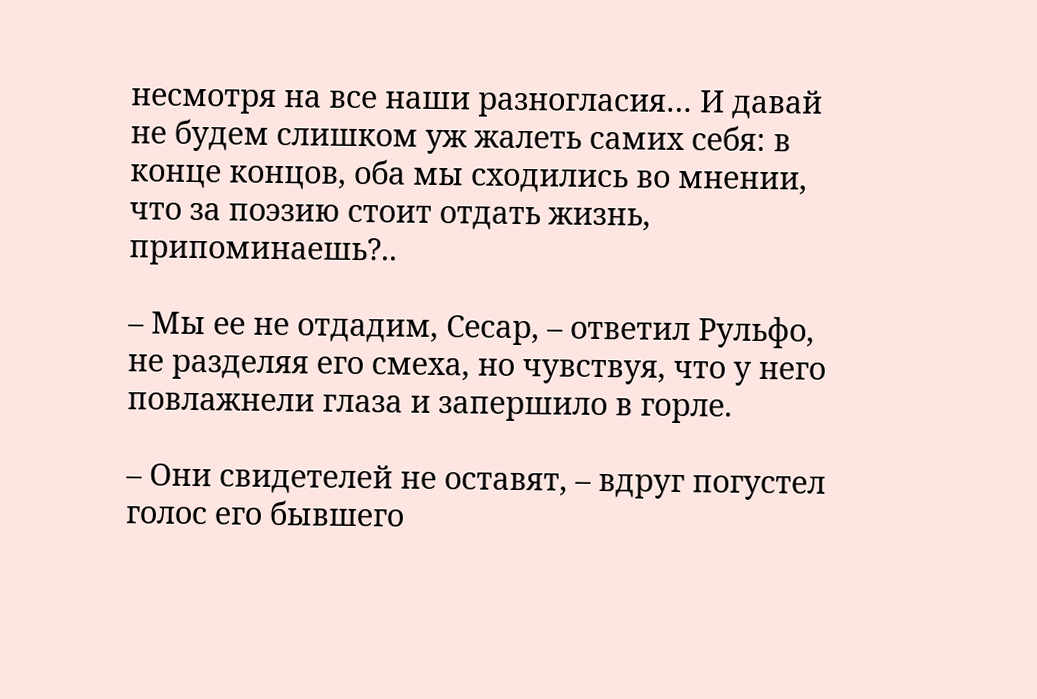несмотря на все наши разногласия… И давай не будем слишком уж жалеть самих себя: в конце концов, оба мы сходились во мнении, что за поэзию стоит отдать жизнь, припоминаешь?..

– Мы ее не отдадим, Сесар, – ответил Рульфо, не разделяя его смеха, но чувствуя, что у него повлажнели глаза и запершило в горле.

– Они свидетелей не оставят, – вдруг погустел голос его бывшего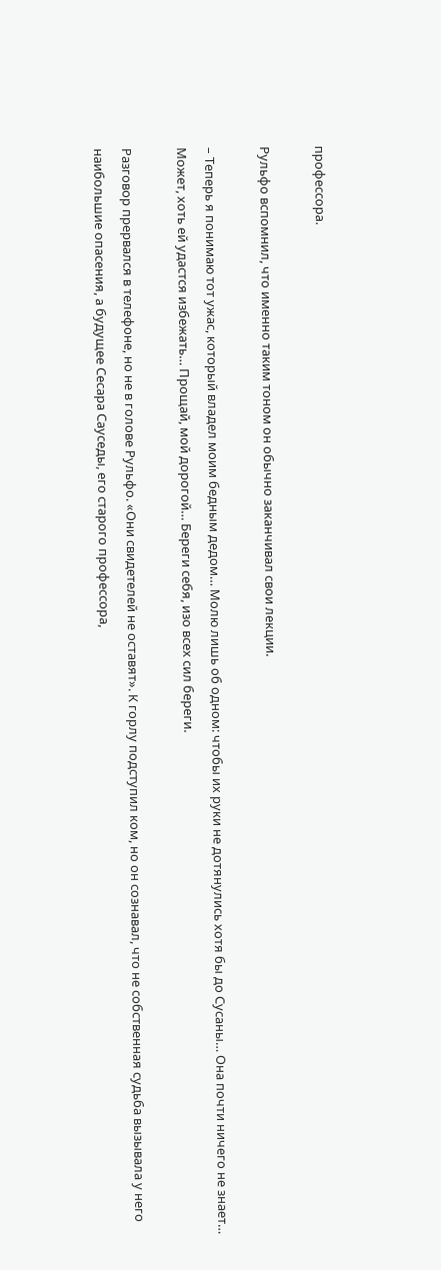профессора.

Рульфо вспомнил, что именно таким тоном он обычно заканчивал свои лекции.

– Теперь я понимаю тот ужас, который владел моим бедным дедом… Молю лишь об одном: чтобы их руки не дотянулись хотя бы до Сусаны… Она почти ничего не знает… Может, хоть ей удастся избежать… Прощай, мой дорогой… Береги себя, изо всех сил береги.

Разговор прервался в телефоне, но не в голове Рульфо. «Они свидетелей не оставят». К горлу подступил ком, но он сознавал, что не собственная судьба вызывала у него наибольшие опасения, а будущее Сесара Сауседы, его старого профессора,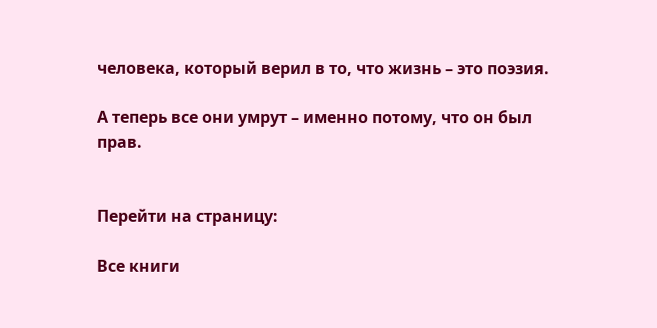человека, который верил в то, что жизнь – это поэзия.

А теперь все они умрут – именно потому, что он был прав.


Перейти на страницу:

Все книги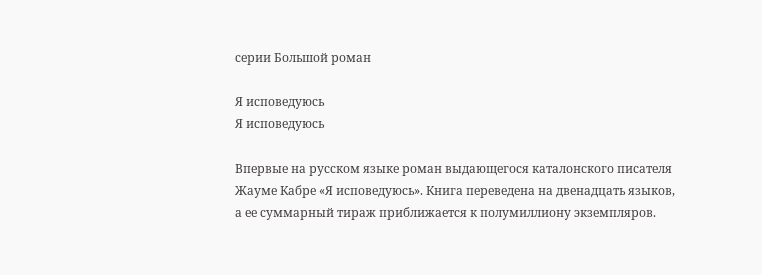серии Большой роман

Я исповедуюсь
Я исповедуюсь

Впервые на русском языке роман выдающегося каталонского писателя Жауме Кабре «Я исповедуюсь». Книга переведена на двенадцать языков, а ее суммарный тираж приближается к полумиллиону экземпляров.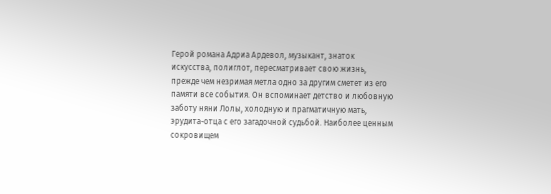Герой романа Адриа Ардевол, музыкант, знаток искусства, полиглот, пересматривает свою жизнь, прежде чем незримая метла одно за другим сметет из его памяти все события. Он вспоминает детство и любовную заботу няни Лолы, холодную и прагматичную мать, эрудита-отца с его загадочной судьбой. Наиболее ценным сокровищем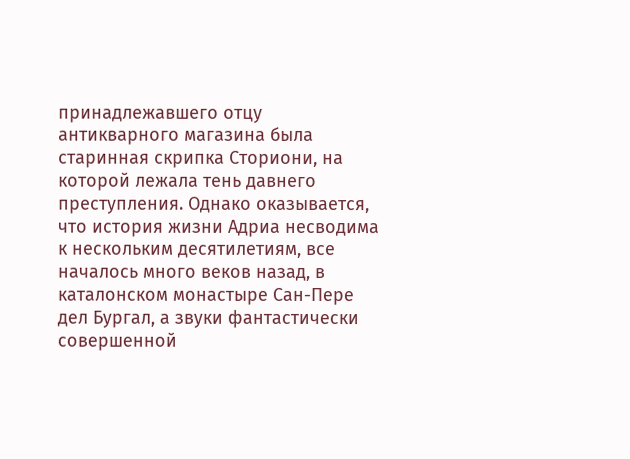принадлежавшего отцу антикварного магазина была старинная скрипка Сториони, на которой лежала тень давнего преступления. Однако оказывается, что история жизни Адриа несводима к нескольким десятилетиям, все началось много веков назад, в каталонском монастыре Сан-Пере дел Бургал, а звуки фантастически совершенной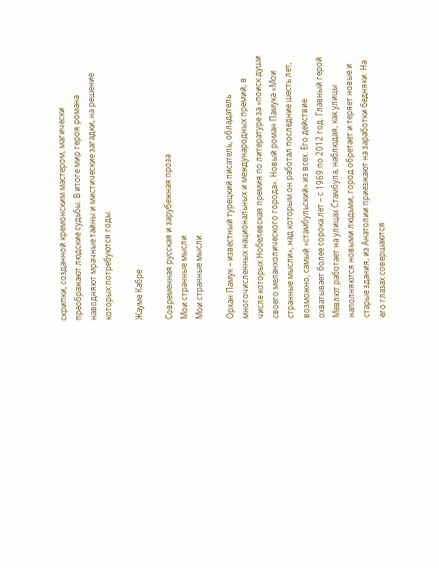скрипки, созданной кремонским мастером, магически преображают людские судьбы. В итоге мир героя романа наводняют мрачные тайны и мистические загадки, на решение которых потребуются годы.

Жауме Кабре

Современная русская и зарубежная проза
Мои странные мысли
Мои странные мысли

Орхан Памук – известный турецкий писатель, обладатель многочисленных национальных и международных премий, в числе которых Нобелевская премия по литературе за «поиск души своего меланхолического города». Новый роман Памука «Мои странные мысли», над которым он работал последние шесть лет, возможно, самый «стамбульский» из всех. Его действие охватывает более сорока лет – с 1969 по 2012 год. Главный герой Мевлют работает на улицах Стамбула, наблюдая, как улицы наполняются новыми людьми, город обретает и теряет новые и старые здания, из Анатолии приезжают на заработки бедняки. На его глазах совершаются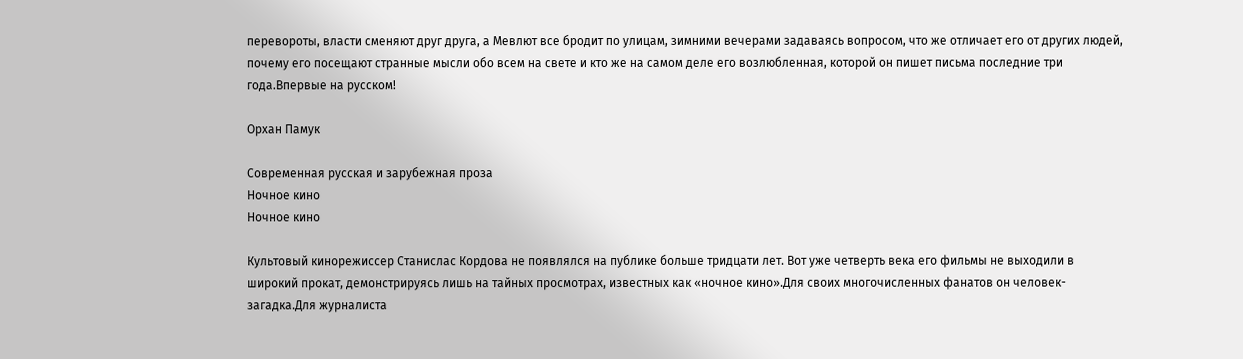перевороты, власти сменяют друг друга, а Мевлют все бродит по улицам, зимними вечерами задаваясь вопросом, что же отличает его от других людей, почему его посещают странные мысли обо всем на свете и кто же на самом деле его возлюбленная, которой он пишет письма последние три года.Впервые на русском!

Орхан Памук

Современная русская и зарубежная проза
Ночное кино
Ночное кино

Культовый кинорежиссер Станислас Кордова не появлялся на публике больше тридцати лет. Вот уже четверть века его фильмы не выходили в широкий прокат, демонстрируясь лишь на тайных просмотрах, известных как «ночное кино».Для своих многочисленных фанатов он человек-загадка.Для журналиста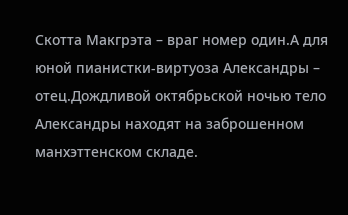Скотта Макгрэта – враг номер один.А для юной пианистки-виртуоза Александры – отец.Дождливой октябрьской ночью тело Александры находят на заброшенном манхэттенском складе.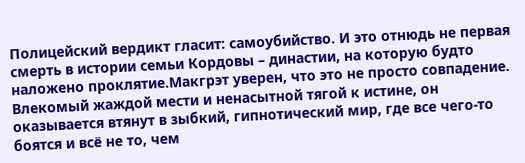Полицейский вердикт гласит: самоубийство. И это отнюдь не первая смерть в истории семьи Кордовы – династии, на которую будто наложено проклятие.Макгрэт уверен, что это не просто совпадение. Влекомый жаждой мести и ненасытной тягой к истине, он оказывается втянут в зыбкий, гипнотический мир, где все чего-то боятся и всё не то, чем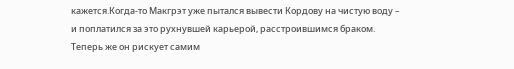кажется.Когда-то Макгрэт уже пытался вывести Кордову на чистую воду – и поплатился за это рухнувшей карьерой, расстроившимся браком. Теперь же он рискует самим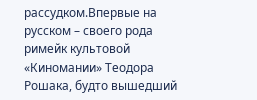рассудком.Впервые на русском – своего рода римейк культовой «Киномании» Теодора Рошака, будто вышедший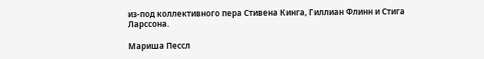из-под коллективного пера Стивена Кинга, Гиллиан Флинн и Стига Ларссона.

Мариша Пессл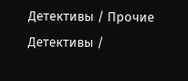Детективы / Прочие Детективы /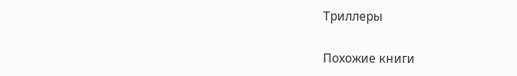Триллеры

Похожие книги